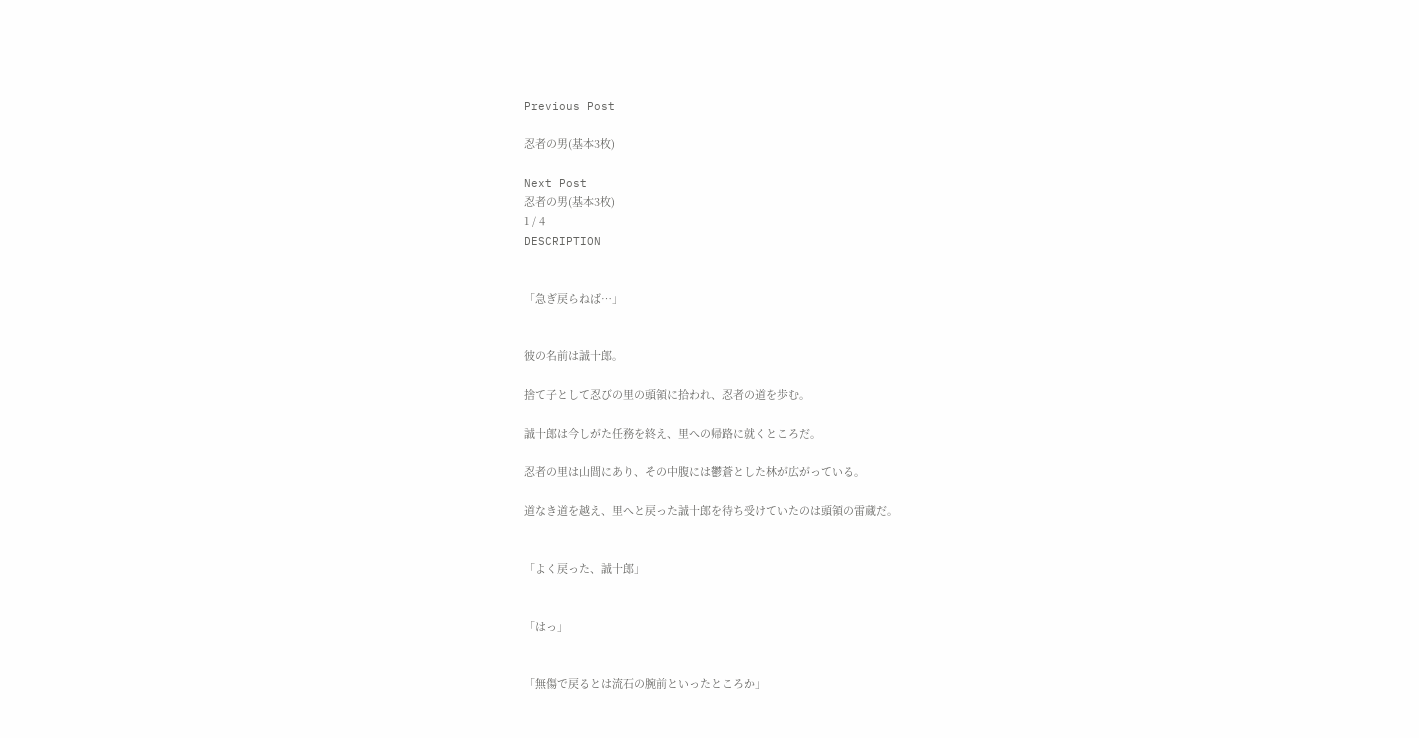Previous Post

忍者の男(基本3枚)

Next Post
忍者の男(基本3枚)
1 / 4
DESCRIPTION


「急ぎ戻らねば…」


彼の名前は誠十郎。

捨て子として忍びの里の頭領に拾われ、忍者の道を歩む。

誠十郎は今しがた任務を終え、里への帰路に就くところだ。

忍者の里は山間にあり、その中腹には鬱蒼とした林が広がっている。

道なき道を越え、里へと戻った誠十郎を待ち受けていたのは頭領の雷蔵だ。


「よく戻った、誠十郎」


「はっ」


「無傷で戻るとは流石の腕前といったところか」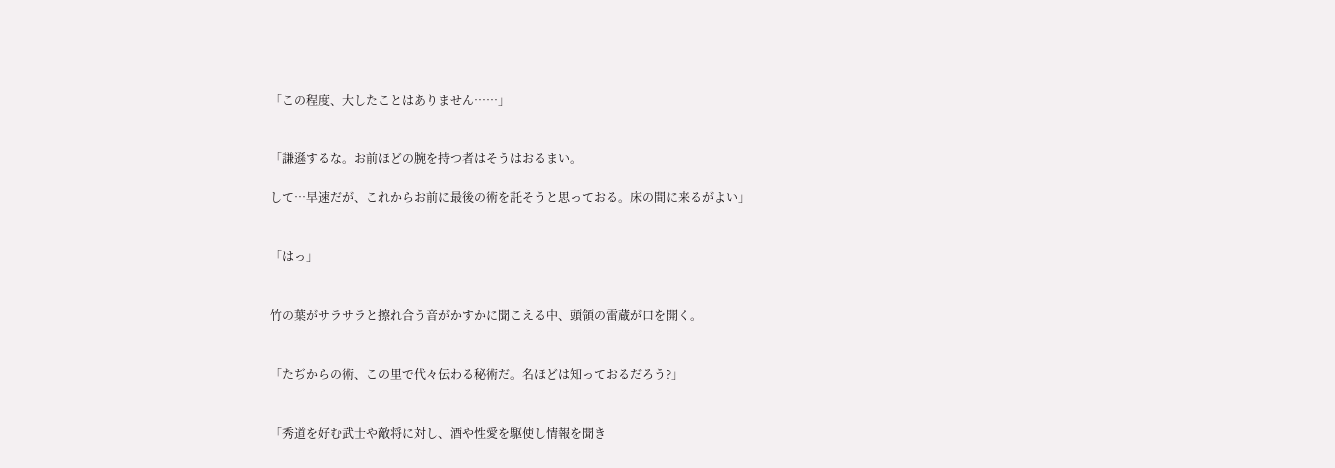「この程度、大したことはありません……」


「謙遜するな。お前ほどの腕を持つ者はそうはおるまい。

して…早速だが、これからお前に最後の術を託そうと思っておる。床の間に来るがよい」


「はっ」


竹の葉がサラサラと擦れ合う音がかすかに聞こえる中、頭領の雷蔵が口を開く。


「たぢからの術、この里で代々伝わる秘術だ。名ほどは知っておるだろう?」


「秀道を好む武士や敵将に対し、酒や性愛を駆使し情報を聞き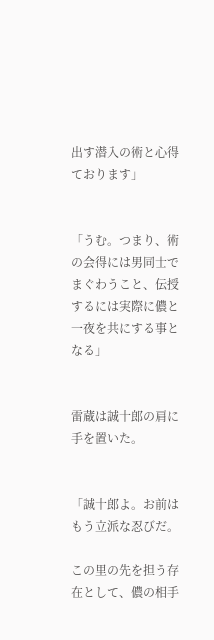出す潜入の術と心得ております」


「うむ。つまり、術の会得には男同士でまぐわうこと、伝授するには実際に儂と一夜を共にする事となる」


雷蔵は誠十郎の肩に手を置いた。


「誠十郎よ。お前はもう立派な忍びだ。

この里の先を担う存在として、儂の相手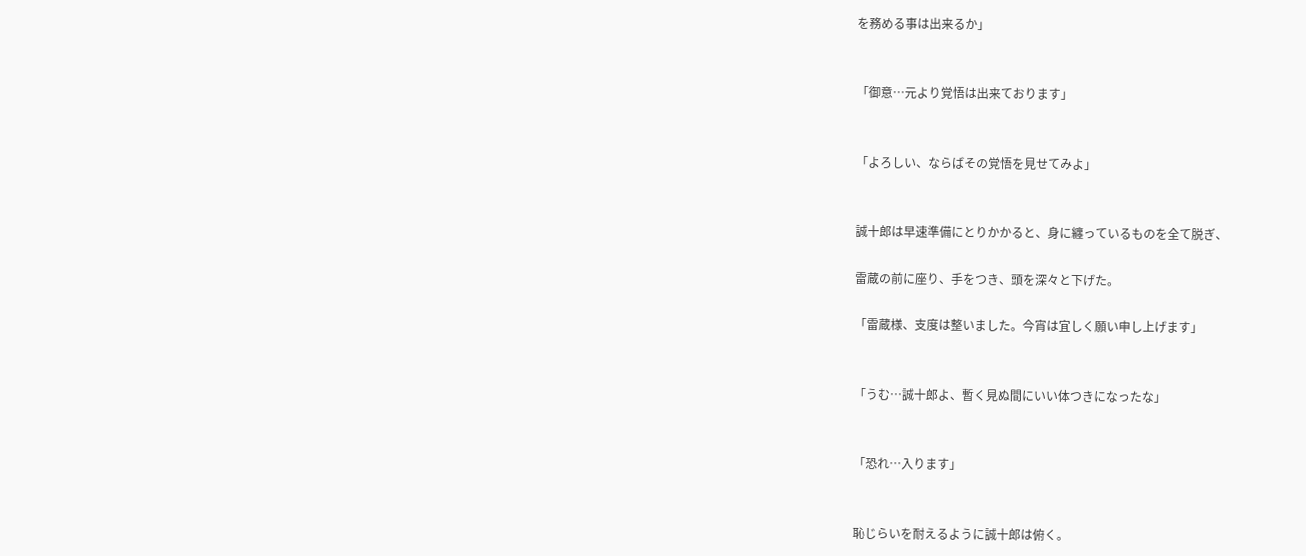を務める事は出来るか」


「御意…元より覚悟は出来ております」


「よろしい、ならばその覚悟を見せてみよ」


誠十郎は早速準備にとりかかると、身に纏っているものを全て脱ぎ、

雷蔵の前に座り、手をつき、頭を深々と下げた。

「雷蔵様、支度は整いました。今宵は宜しく願い申し上げます」


「うむ…誠十郎よ、暫く見ぬ間にいい体つきになったな」


「恐れ…入ります」


恥じらいを耐えるように誠十郎は俯く。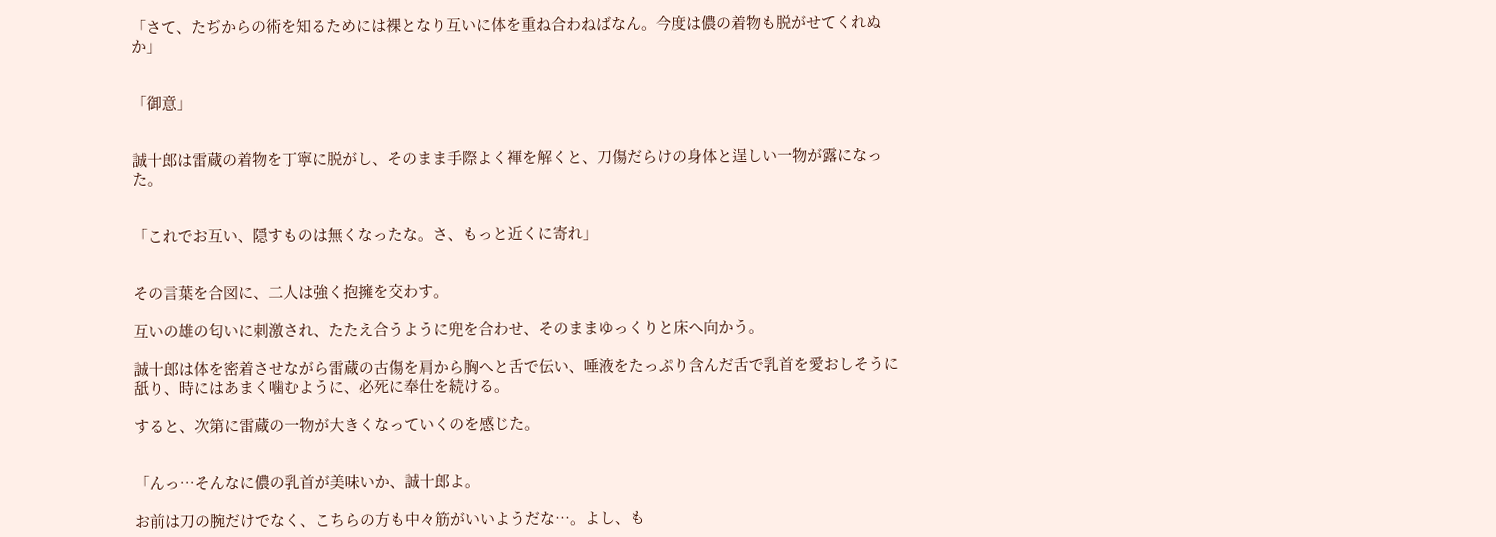「さて、たぢからの術を知るためには裸となり互いに体を重ね合わねばなん。今度は儂の着物も脱がせてくれぬか」


「御意」


誠十郎は雷蔵の着物を丁寧に脱がし、そのまま手際よく褌を解くと、刀傷だらけの身体と逞しい一物が露になった。


「これでお互い、隠すものは無くなったな。さ、もっと近くに寄れ」


その言葉を合図に、二人は強く抱擁を交わす。

互いの雄の匂いに刺激され、たたえ合うように兜を合わせ、そのままゆっくりと床へ向かう。

誠十郎は体を密着させながら雷蔵の古傷を肩から胸へと舌で伝い、唾液をたっぷり含んだ舌で乳首を愛おしそうに舐り、時にはあまく噛むように、必死に奉仕を続ける。

すると、次第に雷蔵の一物が大きくなっていくのを感じた。


「んっ…そんなに儂の乳首が美味いか、誠十郎よ。

お前は刀の腕だけでなく、こちらの方も中々筋がいいようだな…。よし、も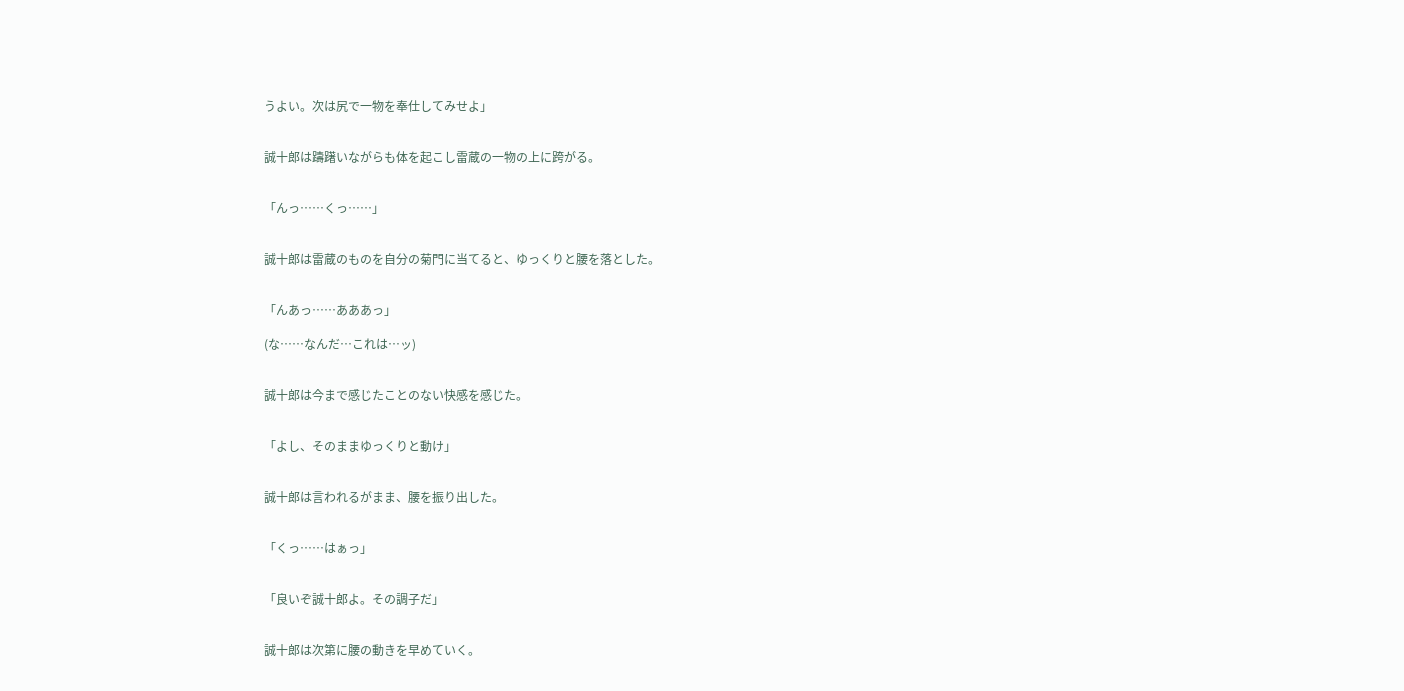うよい。次は尻で一物を奉仕してみせよ」


誠十郎は躊躇いながらも体を起こし雷蔵の一物の上に跨がる。


「んっ……くっ……」


誠十郎は雷蔵のものを自分の菊門に当てると、ゆっくりと腰を落とした。


「んあっ……あああっ」

(な……なんだ…これは…ッ)


誠十郎は今まで感じたことのない快感を感じた。


「よし、そのままゆっくりと動け」


誠十郎は言われるがまま、腰を振り出した。


「くっ……はぁっ」


「良いぞ誠十郎よ。その調子だ」


誠十郎は次第に腰の動きを早めていく。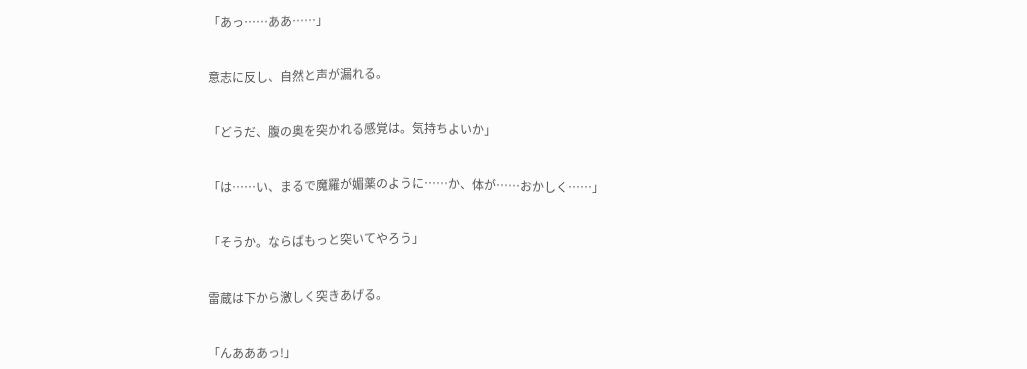「あっ……ああ……」


意志に反し、自然と声が漏れる。


「どうだ、腹の奥を突かれる感覚は。気持ちよいか」


「は……い、まるで魔羅が媚薬のように……か、体が……おかしく……」


「そうか。ならばもっと突いてやろう」


雷蔵は下から激しく突きあげる。


「んあああっ!」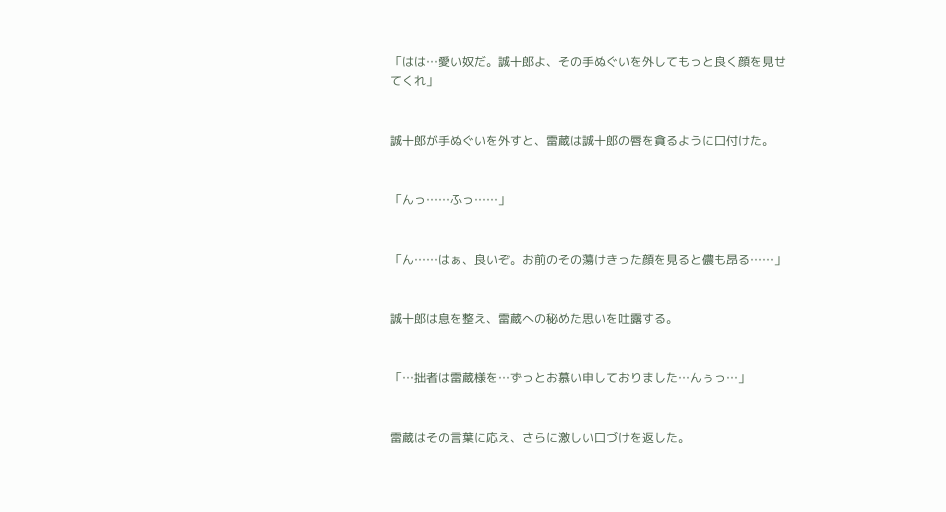「はは…愛い奴だ。誠十郎よ、その手ぬぐいを外してもっと良く顔を見せてくれ」


誠十郎が手ぬぐいを外すと、雷蔵は誠十郎の唇を貪るように口付けた。


「んっ……ふっ……」


「ん……はぁ、良いぞ。お前のその蕩けきった顔を見ると儂も昂る……」


誠十郎は息を整え、雷蔵への秘めた思いを吐露する。


「…拙者は雷蔵様を…ずっとお慕い申しておりました…んぅっ…」


雷蔵はその言葉に応え、さらに激しい口づけを返した。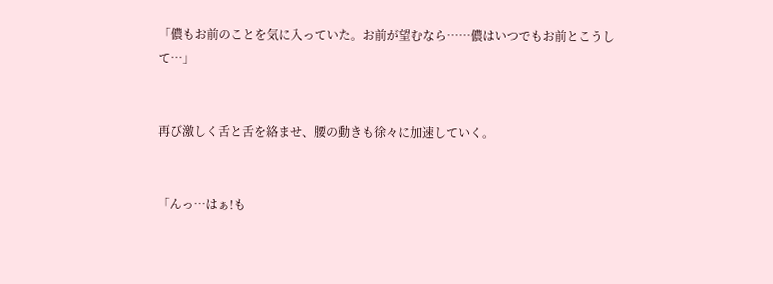「儂もお前のことを気に入っていた。お前が望むなら……儂はいつでもお前とこうして…」


再び激しく舌と舌を絡ませ、腰の動きも徐々に加速していく。


「んっ…はぁ!も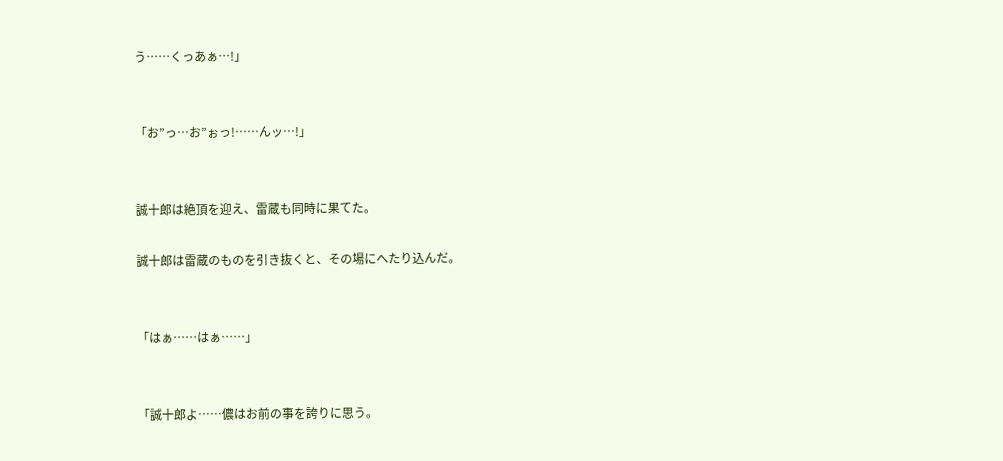う……くっあぁ…!」


「お”っ…お”ぉっ!……んッ…!」


誠十郎は絶頂を迎え、雷蔵も同時に果てた。

誠十郎は雷蔵のものを引き抜くと、その場にへたり込んだ。


「はぁ……はぁ……」


「誠十郎よ……儂はお前の事を誇りに思う。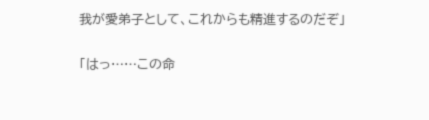我が愛弟子として、これからも精進するのだぞ」


「はっ……この命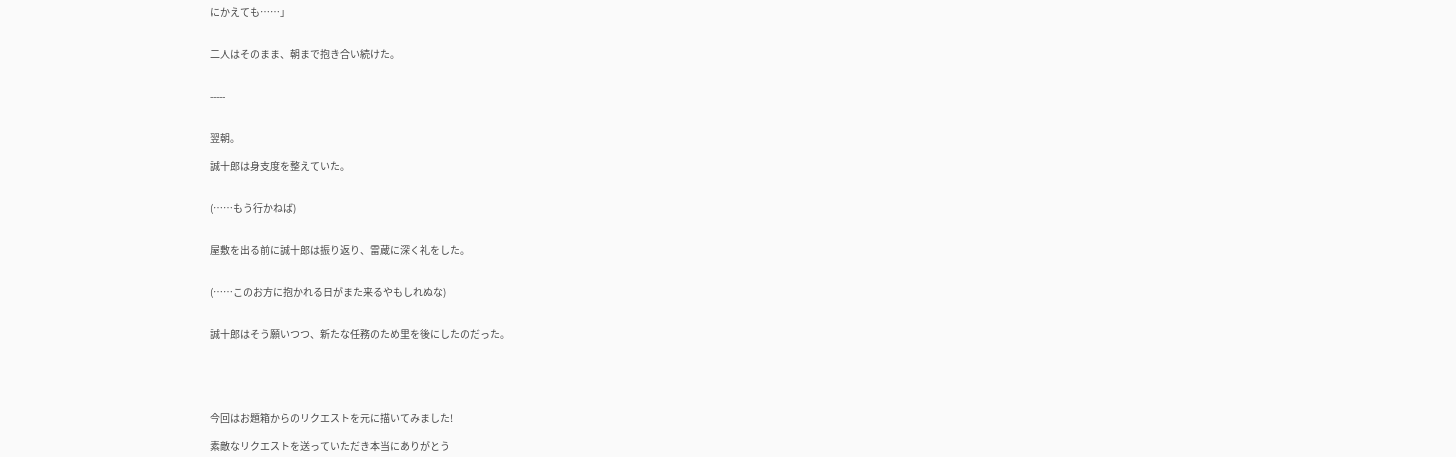にかえても……」


二人はそのまま、朝まで抱き合い続けた。


-----


翌朝。

誠十郎は身支度を整えていた。


(……もう行かねば)


屋敷を出る前に誠十郎は振り返り、雷蔵に深く礼をした。


(……このお方に抱かれる日がまた来るやもしれぬな)


誠十郎はそう願いつつ、新たな任務のため里を後にしたのだった。





今回はお題箱からのリクエストを元に描いてみました!

素敵なリクエストを送っていただき本当にありがとう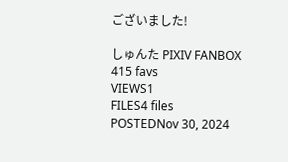ございました!

しゅんた PIXIV FANBOX 415 favs
VIEWS1
FILES4 files
POSTEDNov 30, 2024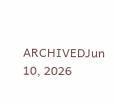ARCHIVEDJun 10, 2026